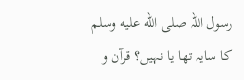رسول اللہ صلى الله عليه وسلم کا سایہ تھا یا نہیں؟ قرآن و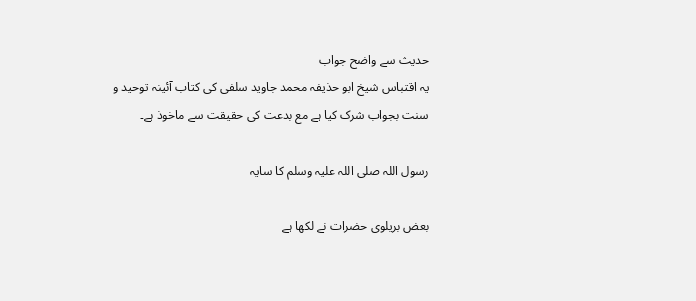حدیث سے واضح جواب
یہ اقتباس شیخ ابو حذیفہ محمد جاوید سلفی کی کتاب آئینہ توحید و سنت بجواب شرک کیا ہے مع بدعت کی حقیقت سے ماخوذ ہے۔

رسول اللہ صلی اللہ علیہ وسلم کا سایہ

بعض بریلوی حضرات نے لکھا ہے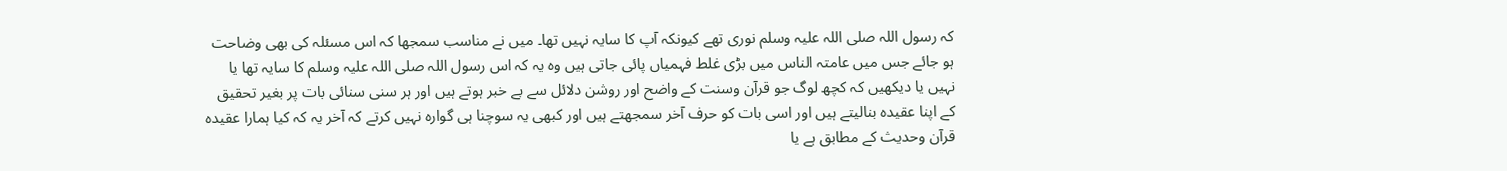کہ رسول اللہ صلی اللہ علیہ وسلم نوری تھے کیونکہ آپ کا سایہ نہیں تھا۔ میں نے مناسب سمجھا کہ اس مسئلہ کی بھی وضاحت ہو جائے جس میں عامتہ الناس میں بڑی غلط فہمیاں پائی جاتی ہیں وہ یہ کہ اس رسول اللہ صلی اللہ علیہ وسلم کا سایہ تھا یا نہیں یا دیکھیں کہ کچھ لوگ جو قرآن وسنت کے واضح اور روشن دلائل سے بے خبر ہوتے ہیں اور ہر سنی سنائی بات پر بغیر تحقیق کے اپنا عقیدہ بنالیتے ہیں اور اسی بات کو حرف آخر سمجھتے ہیں اور کبھی یہ سوچنا ہی گوارہ نہیں کرتے کہ آخر یہ کہ کیا ہمارا عقیدہ قرآن وحدیث کے مطابق ہے یا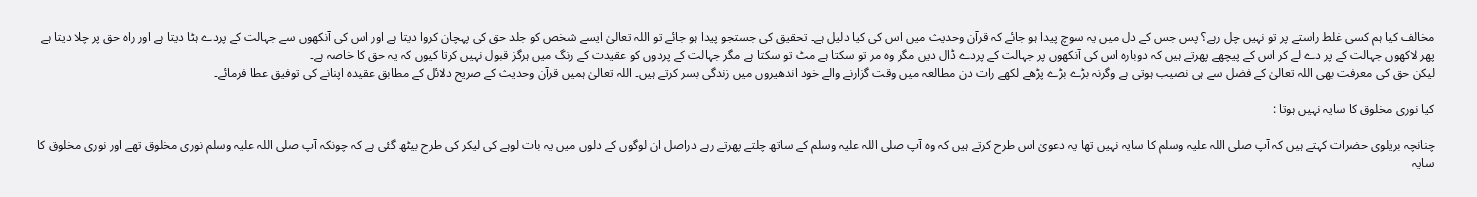مخالف کیا ہم کسی غلط راستے پر تو نہیں چل رہے؟ پس جس کے دل میں یہ سوچ پیدا ہو جائے کہ قرآن وحدیث میں اس کی کیا دلیل ہے۔ تحقیق کی جستجو پیدا ہو جائے تو اللہ تعالیٰ ایسے شخص کو جلد حق کی پہچان کروا دیتا ہے اور اس کی آنکھوں سے جہالت کے پردے ہٹا دیتا ہے اور راہ حق پر چلا دیتا ہے پھر لاکھوں جہالت کے پر دے لے کر اس کے پیچھے پھرتے ہیں کہ دوبارہ اس کی آنکھوں پر جہالت کے پردے ڈال دیں مگر وہ مر تو سکتا ہے مٹ تو سکتا ہے مگر جہالت کے پردوں کو عقیدت کے رنگ میں ہرگز قبول نہیں کرتا کیوں کہ یہ حق کا خاصہ ہے۔
لیکن حق کی معرفت بھی اللہ تعالیٰ کے فضل سے ہی نصیب ہوتی ہے وگرنہ بڑے بڑے پڑھے لکھے رات دن مطالعہ میں وقت گزارنے والے خود اندھیروں میں زندگی بسر کرتے ہیں۔ اللہ تعالیٰ ہمیں قرآن وحدیث کے صریح دلائل کے مطابق عقیدہ اپنانے کی توفیق عطا فرمائے۔

کیا نوری مخلوق کا سایہ نہیں ہوتا :

چنانچہ بریلوی حضرات کہتے ہیں کہ آپ صلی اللہ علیہ وسلم کا سایہ نہیں تھا یہ دعویٰ اس طرح کرتے ہیں کہ وہ آپ صلی اللہ علیہ وسلم کے ساتھ چلتے پھرتے رہے دراصل ان لوگوں کے دلوں میں یہ بات لوہے کی لیکر کی طرح بیٹھ گئی ہے کہ چونکہ آپ صلی اللہ علیہ وسلم نوری مخلوق تھے اور نوری مخلوق کا سایہ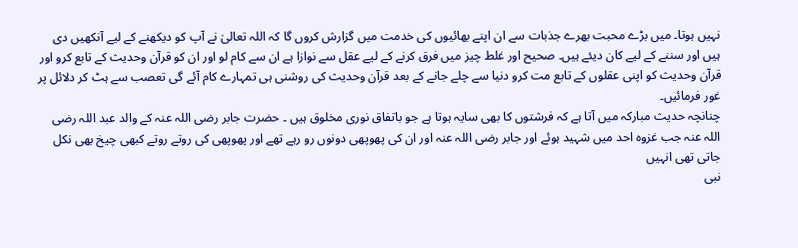نہیں ہوتا۔ میں بڑے محبت بھرے جذبات سے ان اپنے بھائیوں کی خدمت میں گزارش کروں گا کہ اللہ تعالیٰ نے آپ کو دیکھنے کے لیے آنکھیں دی ہیں اور سننے کے لیے کان دیئے ہیں۔ صحیح اور غلط چیز میں فرق کرنے کے لیے عقل سے نوازا ہے ان سے کام لو اور ان کو قرآن وحدیث کے تابع کرو اور قرآن وحدیث کو اپنی عقلوں کے تابع مت کرو دنیا سے چلے جانے کے بعد قرآن وحدیث کی روشنی ہی تمہارے کام آئے گی تعصب سے ہٹ کر دلائل پر غور فرمائیں۔
چنانچہ حدیث مبارکہ میں آتا ہے کہ فرشتوں کا بھی سایہ ہوتا ہے جو باتفاق نوری مخلوق ہیں ۔ حضرت جابر رضی اللہ عنہ کے والد عبد اللہ رضی اللہ عنہ جب غزوہ احد میں شہید ہوئے اور جابر رضی اللہ عنہ اور ان کی پھوپھی دونوں رو رہے تھے اور پھوپھی کی روتے روتے کبھی چیخ بھی نکل جاتی تھی انہیں
نبی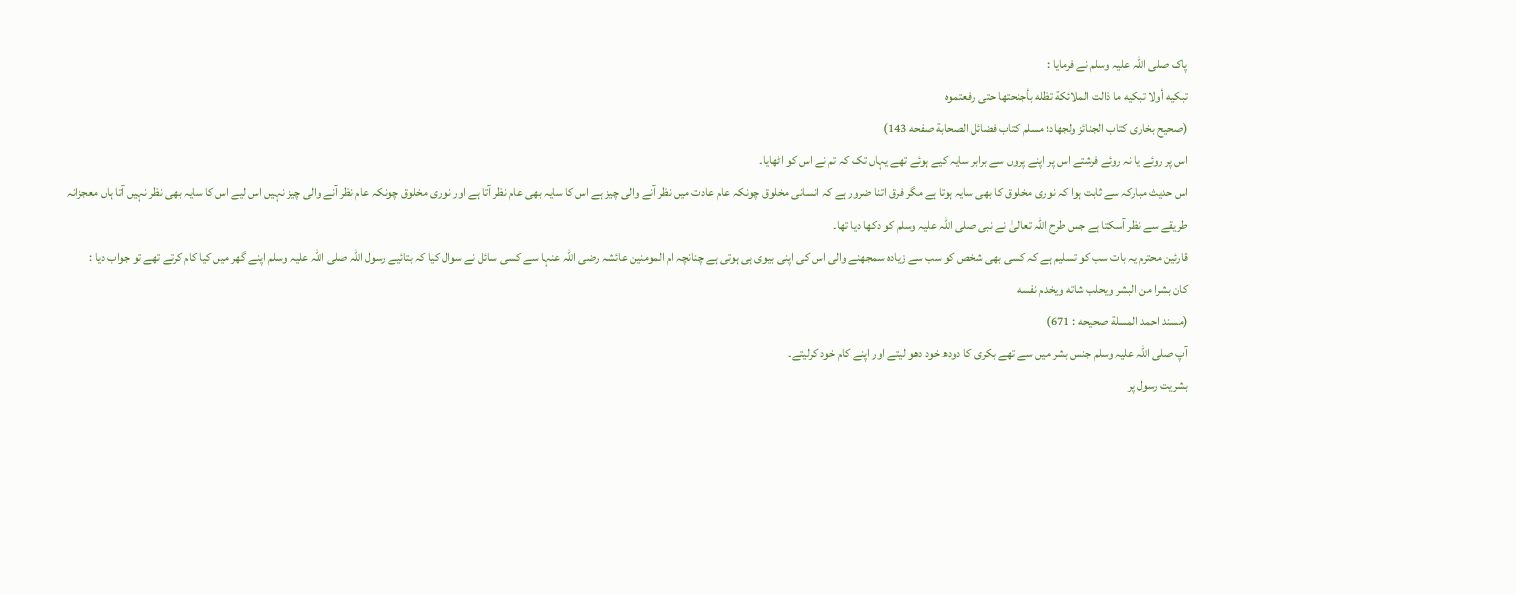پاک صلی اللہ علیہ وسلم نے فرمایا :
تبكيه أولا تبكيه ما ذالت الملائكة تظله بأجنحتها حتى رفعتموه
(صحیح بخارى كتاب الجنائز ولجهاد؛ مسلم كتاب فضائل الصحابة صفحه 143)
اس پر روئے یا نہ روئے فرشتے اس پر اپنے پروں سے برابر سایہ کیے ہوئے تھے یہاں تک کہ تم نے اس کو اٹھایا۔
اس حدیث مبارکہ سے ثابت ہوا کہ نوری مخلوق کا بھی سایہ ہوتا ہے مگر فرق اتنا ضرور ہے کہ انسانی مخلوق چونکہ عام عادت میں نظر آنے والی چیز ہے اس کا سایہ بھی عام نظر آتا ہے اور نوری مخلوق چونکہ عام نظر آنے والی چیز نہیں اس لیے اس کا سایہ بھی نظر نہیں آتا ہاں معجزانہ طریقے سے نظر آسکتا ہے جس طرح اللہ تعالیٰ نے نبی صلی اللہ علیہ وسلم کو دکھا دیا تھا۔
قارئین محترم یہ بات سب کو تسلیم ہے کہ کسی بھی شخص کو سب سے زیادہ سمجھنے والی اس کی اپنی بیوی ہی ہوتی ہے چنانچہ ام المومنین عائشہ رضی اللہ عنہا سے کسی سائل نے سوال کیا کہ بتائیے رسول اللہ صلی اللہ علیہ وسلم اپنے گھر میں کیا کام کرتے تھے تو جواب دیا :
كان بشرا من البشر ويحلب شاته ويخدم نفسه
(مسند احمد المسلة صحيحه : 671)
آپ صلی اللہ علیہ وسلم جنس بشر میں سے تھے بکری کا دودھ خود دھو لیتے اور اپنے کام خود کرلیتے۔
بشریت رسول پر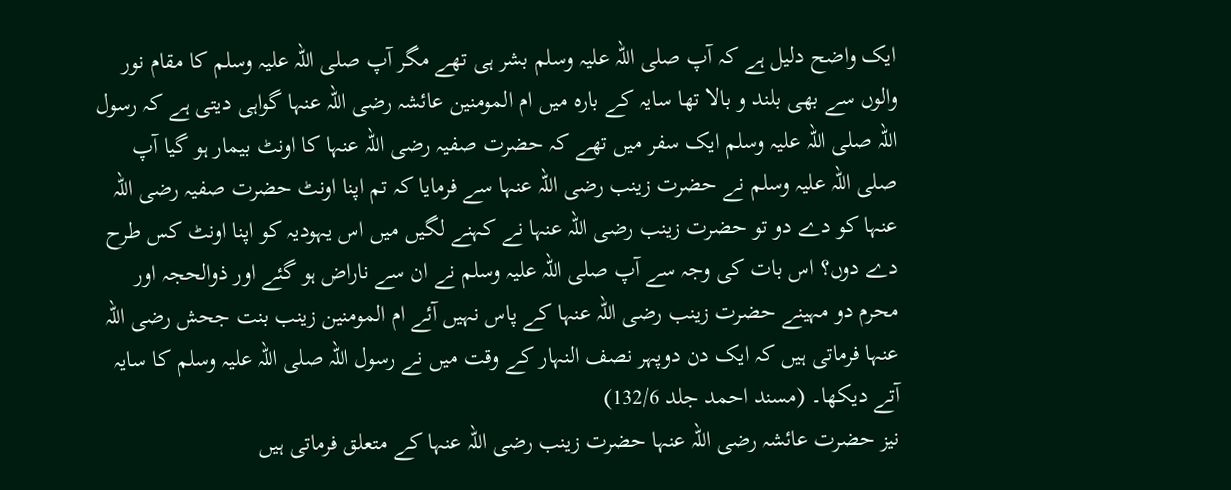ایک واضح دلیل ہے کہ آپ صلی اللہ علیہ وسلم بشر ہی تھے مگر آپ صلی اللہ علیہ وسلم کا مقام نور والوں سے بھی بلند و بالا تھا سایہ کے بارہ میں ام المومنین عائشہ رضی اللہ عنہا گواہی دیتی ہے کہ رسول اللہ صلی اللہ علیہ وسلم ایک سفر میں تھے کہ حضرت صفیہ رضی اللہ عنہا کا اونٹ بیمار ہو گیا آپ صلی اللہ علیہ وسلم نے حضرت زینب رضی اللہ عنہا سے فرمایا کہ تم اپنا اونٹ حضرت صفیہ رضی اللہ عنہا کو دے دو تو حضرت زینب رضی اللہ عنہا نے کہنے لگیں میں اس یہودیہ کو اپنا اونٹ کس طرح دے دوں؟ اس بات کی وجہ سے آپ صلی اللہ علیہ وسلم نے ان سے ناراض ہو گئے اور ذوالحجہ اور محرم دو مہینے حضرت زینب رضی اللہ عنہا کے پاس نہیں آئے ام المومنین زینب بنت جحش رضی اللہ عنہا فرماتی ہیں کہ ایک دن دوپہر نصف النہار کے وقت میں نے رسول اللہ صلی اللہ علیہ وسلم کا سایہ آتے دیکھا۔ (مسند احمد جلد 132/6)
نیز حضرت عائشہ رضی اللہ عنہا حضرت زینب رضی اللہ عنہا کے متعلق فرماتی ہیں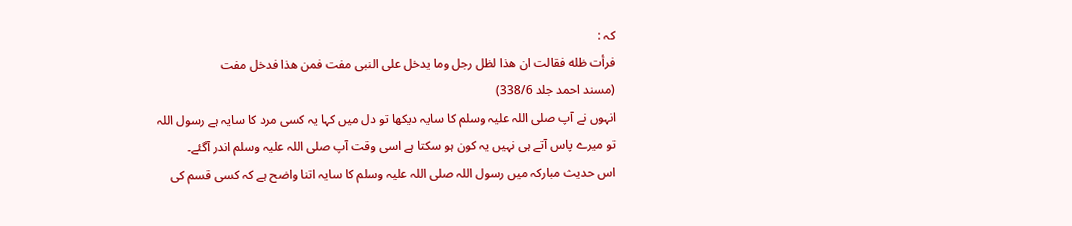کہ :
فرأت ظله فقالت ان هذا لظل رجل وما يدخل على النبى مفت فمن هذا فدخل مفت
(مسند احمد جلد 338/6)
انہوں نے آپ صلی اللہ علیہ وسلم کا سایہ دیکھا تو دل میں کہا یہ کسی مرد کا سایہ ہے رسول اللہ تو میرے پاس آتے ہی نہیں یہ کون ہو سکتا ہے اسی وقت آپ صلی اللہ علیہ وسلم اندر آگئے۔
اس حدیث مبارکہ میں رسول اللہ صلی اللہ علیہ وسلم کا سایہ اتنا واضح ہے کہ کسی قسم کی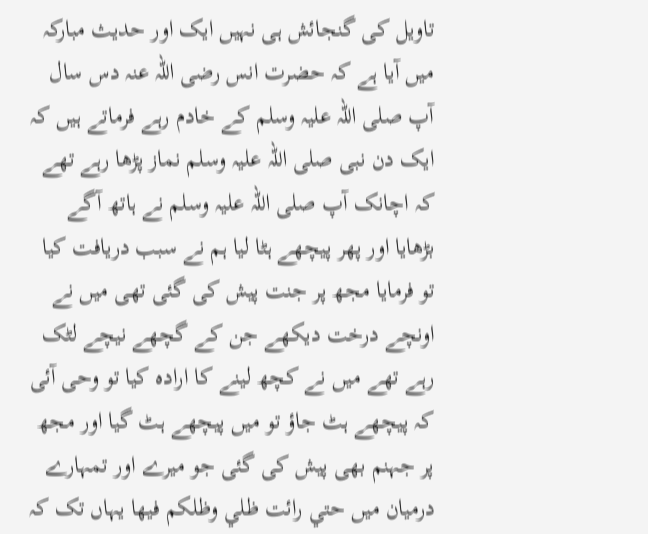تاویل کی گنجائش ہی نہیں ایک اور حدیث مبارکہ میں آیا ہے کہ حضرت انس رضی اللہ عنہ دس سال آپ صلی اللہ علیہ وسلم کے خادم رہے فرماتے ہیں کہ ایک دن نبی صلی اللہ علیہ وسلم نماز پڑھا رہے تھے کہ اچانک آپ صلی اللہ علیہ وسلم نے ہاتھ آگے بڑھایا اور پھر پیچھے ہٹا لیا ہم نے سبب دریافت کیا تو فرمایا مجھ پر جنت پیش کی گئی تھی میں نے اونچے درخت دیکھے جن کے گچھے نیچے لٹک رہے تھے میں نے کچھ لینے کا ارادہ کیا تو وحی آئی کہ پیچھے ہٹ جاؤ تو میں پیچھے ہٹ گیا اور مجھ پر جہنم بھی پیش کی گئی جو میرے اور تمہارے درمیان میں حتي رائت ظلي وظلكم فيها یہاں تک کہ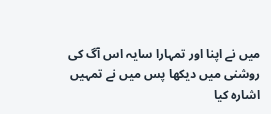میں نے اپنا اور تمہارا سایہ اس آگ کی روشنی میں دیکھا پس میں نے تمہیں اشارہ کیا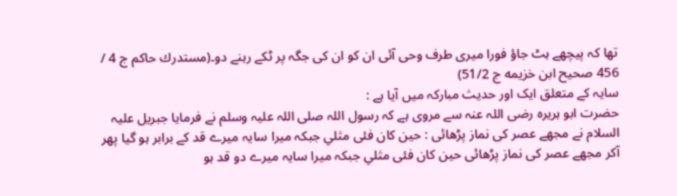تھا کہ پیچھے ہٹ جاؤ فورا میری طرف وحی آئی ان کو ان کی جگہ پر ٹکے رہنے دو۔(مستدرك حاكم ج 4 / 456 صحيح ابن خزیمه ج 51/2)
سایہ کے متعلق ایک اور حدیث مبارکہ میں آیا ہے :
حضرت ابو ہریرہ رضی اللہ عنہ سے مروی ہے کہ رسول اللہ صلی اللہ علیہ وسلم نے فرمایا جبریل علیہ السلام نے مجھے عصر کی نماز پڑھائی : حين كان فئى مثلي جبکہ میرا سایہ میرے قد کے برابر ہو گیا پھر آکر مجھے عصر کی نماز پڑھائی حين كان فئى مثلي جبکہ میرا سایہ میرے دو قد ہو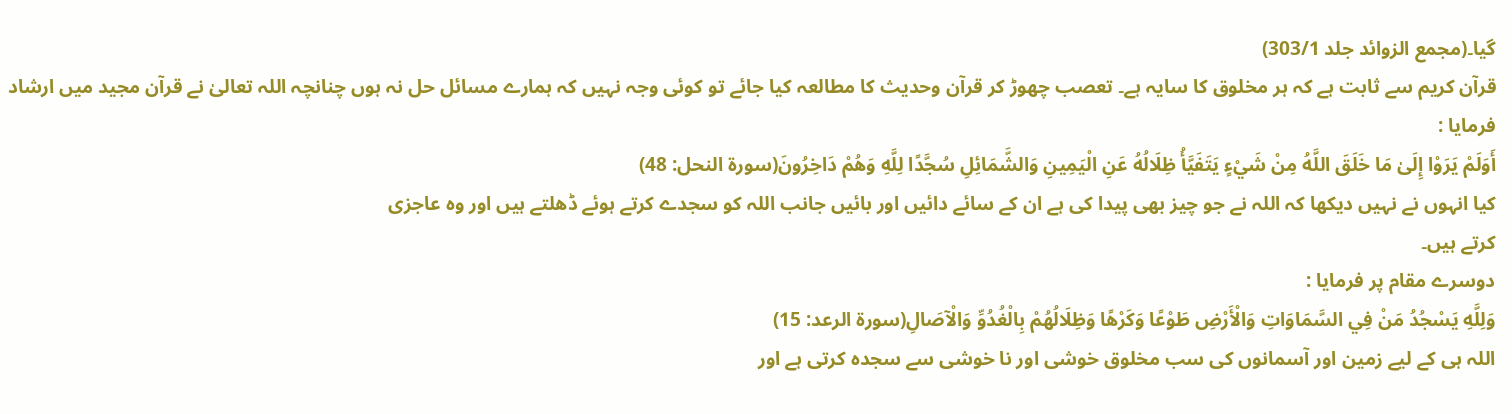گیا۔(مجمع الزوائد جلد 303/1)
قرآن کریم سے ثابت ہے کہ ہر مخلوق کا سایہ ہے۔ تعصب چھوڑ کر قرآن وحدیث کا مطالعہ کیا جائے تو کوئی وجہ نہیں کہ ہمارے مسائل حل نہ ہوں چنانچہ اللہ تعالیٰ نے قرآن مجید میں ارشاد فرمایا :
أَوَلَمْ يَرَوْا إِلَىٰ مَا خَلَقَ اللَّهُ مِنْ شَيْءٍ يَتَفَيَّأُ ظِلَالُهُ عَنِ الْيَمِينِ وَالشَّمَائِلِ سُجَّدًا لِلَّهِ وَهُمْ دَاخِرُونَ(سورۃ النحل: 48)
کیا انہوں نے نہیں دیکھا کہ اللہ نے جو چیز بھی پیدا کی ہے ان کے سائے دائیں اور بائیں جانب اللہ کو سجدے کرتے ہوئے ڈھلتے ہیں اور وہ عاجزی
کرتے ہیں۔
دوسرے مقام پر فرمایا :
وَلِلَّهِ يَسْجُدُ مَنْ فِي السَّمَاوَاتِ وَالْأَرْضِ طَوْعًا وَكَرْهًا وَظِلَالُهُمْ بِالْغُدُوِّ وَالْآصَالِ(سورۃ الرعد: 15)
اللہ ہی کے لیے زمین اور آسمانوں کی سب مخلوق خوشی اور نا خوشی سے سجدہ کرتی ہے اور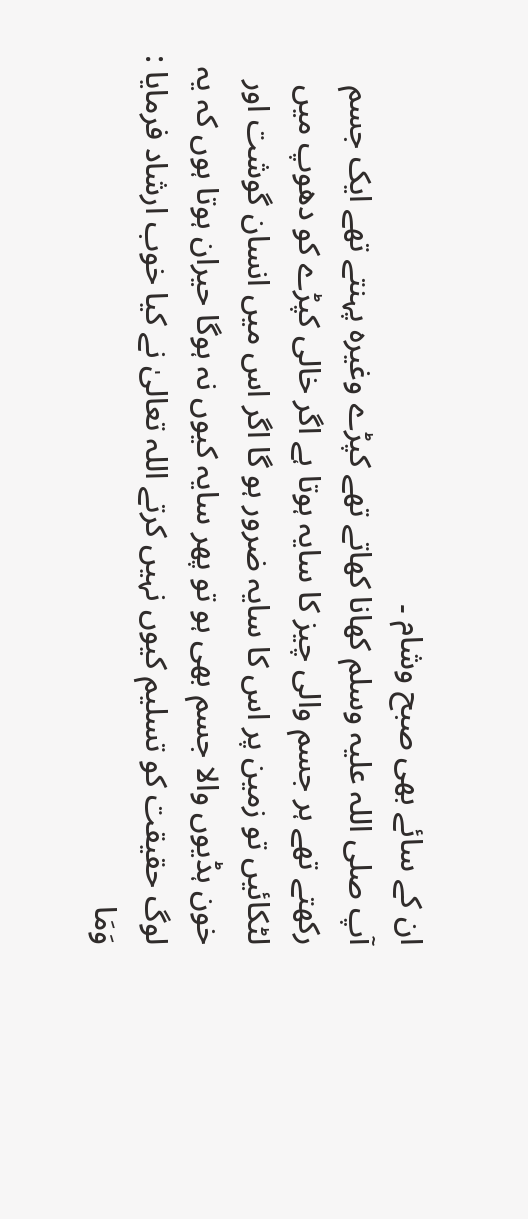ان کے سائے بھی صبح وشام ۔
آپ صلی اللہ علیہ وسلم کھانا کھاتے تھے کپڑے وغیرہ پہنتے تھے ایک جسم رکھتے تھے ہر جسم والی چیز کا سایہ ہوتا ہے اگر خالی کپڑے کو دھوپ میں لٹکائیں تو زمین پر اس کا سایہ ضرور ہو گا اگر اس میں انسان گوشت اور خون ہڈیوں والا جسم بھی ہو تو پھر سایہ کیوں نہ ہوگا حیران ہوتا ہوں کہ یہ لوگ حقیقت کو تسلیم کیوں نہیں کرتے اللہ تعالیٰ نے کیا خوب ارشاد فرمایا :
وَمَا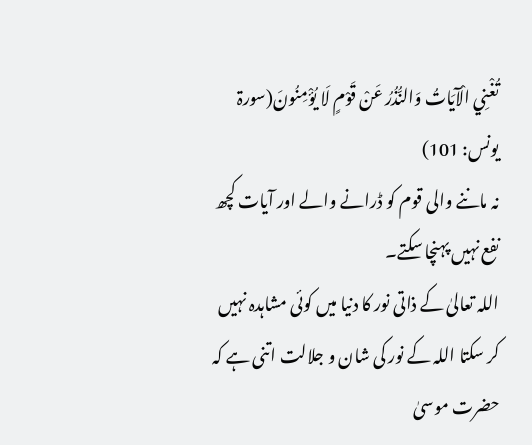تُغْنِي الْآيَاتُ وَالنُّذُرُ عَنْ قَوْمٍ لَا يُؤْمِنُونَ(سورۃ یونس: 101)
نہ ماننے والی قوم کو ڈرانے والے اور آیات کچھ نفع نہیں پہنچا سکتے۔
اللہ تعالیٰ کے ذاتی نور کا دنیا میں کوئی مشاہدہ نہیں کر سکتا اللہ کے نور کی شان و جلالت اتنی ہے کہ حضرت موسیٰ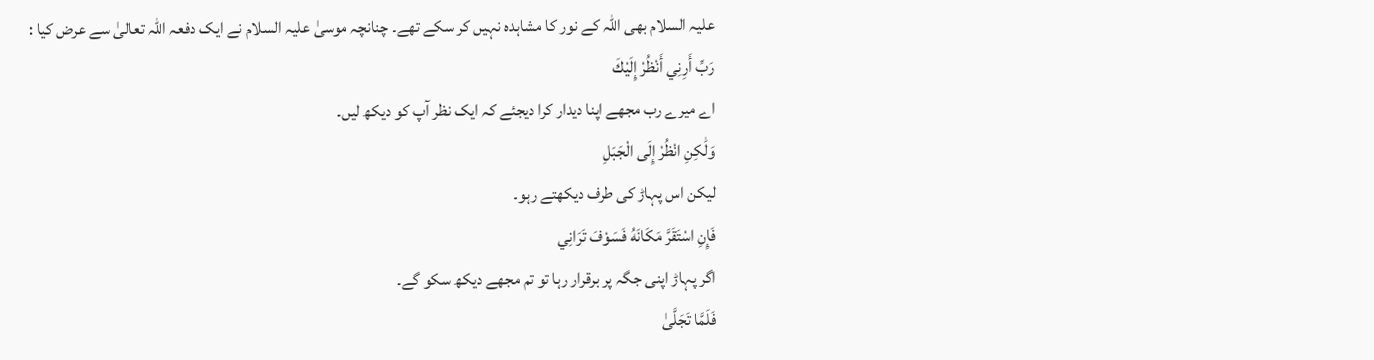علیہ السلام بھی اللہ کے نور کا مشاہدہ نہیں کر سکے تھے۔ چنانچہ موسیٰ علیہ السلام نے ایک دفعہ اللہ تعالیٰ سے عرض کیا :
رَبِّ أَرِنِي أَنْظُرْ إِلَيْكَ
اے میرے رب مجھے اپنا دیدار کرا دیجئے کہ ایک نظر آپ کو دیکھ لیں۔
وَلَٰكِنِ انْظُرْ إِلَى الْجَبَلِ
لیکن اس پہاڑ کی طرف دیکھتے رہو۔
فَإِنِ اسْتَقَرَّ مَكَانَهُ فَسَوْفَ تَرَانِي
اگر پہاڑ اپنی جگہ پر برقرار رہا تو تم مجھے دیکھ سکو گے۔
فَلَمَّا تَجَلَّىٰ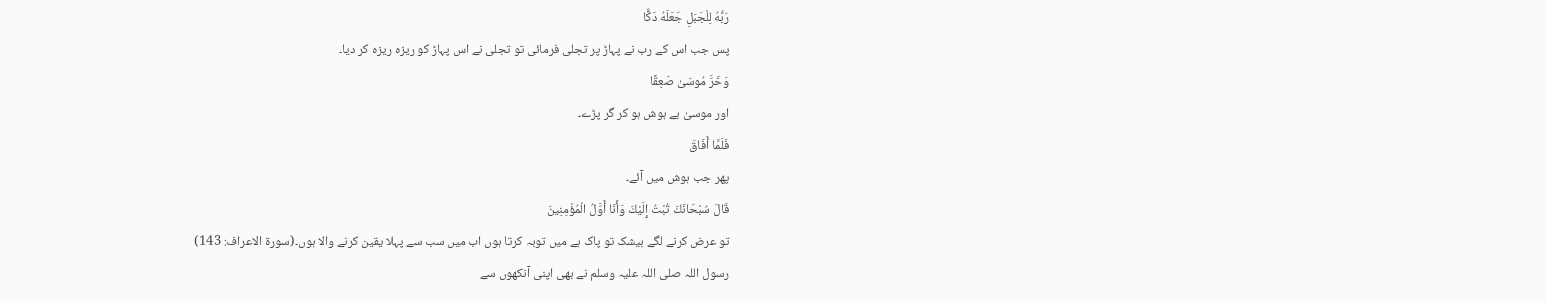رَبُّهُ لِلْجَبَلِ جَعَلَهُ دَكًّا
پس جب اس کے رب نے پہاڑ پر تجلی فرمائی تو تجلی نے اس پہاڑ کو ریزہ ریزہ کر دیا۔
وَخَرَّ مُوسَىٰ صَعِقًا
اور موسیٰ بے ہوش ہو کر گر پڑے۔
فَلَمَّا أَفَاقَ
پھر جب ہوش میں آئے۔
قَالَ سُبْحَانَكَ تُبْتُ إِلَيْكَ وَأَنَا أَوَّلُ الْمُؤْمِنِينَ
تو عرض کرنے لگے بیشک تو پاک ہے میں توبہ کرتا ہوں اب میں سب سے پہلا یقین کرنے والا ہوں۔(سورۃ الاعراف: 143)
رسول اللہ صلی اللہ علیہ وسلم نے بھی اپنی آنکھوں سے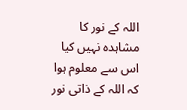اللہ کے نور کا مشاہدہ نہیں کیا اس سے معلوم ہوا کہ اللہ کے ذاتی نور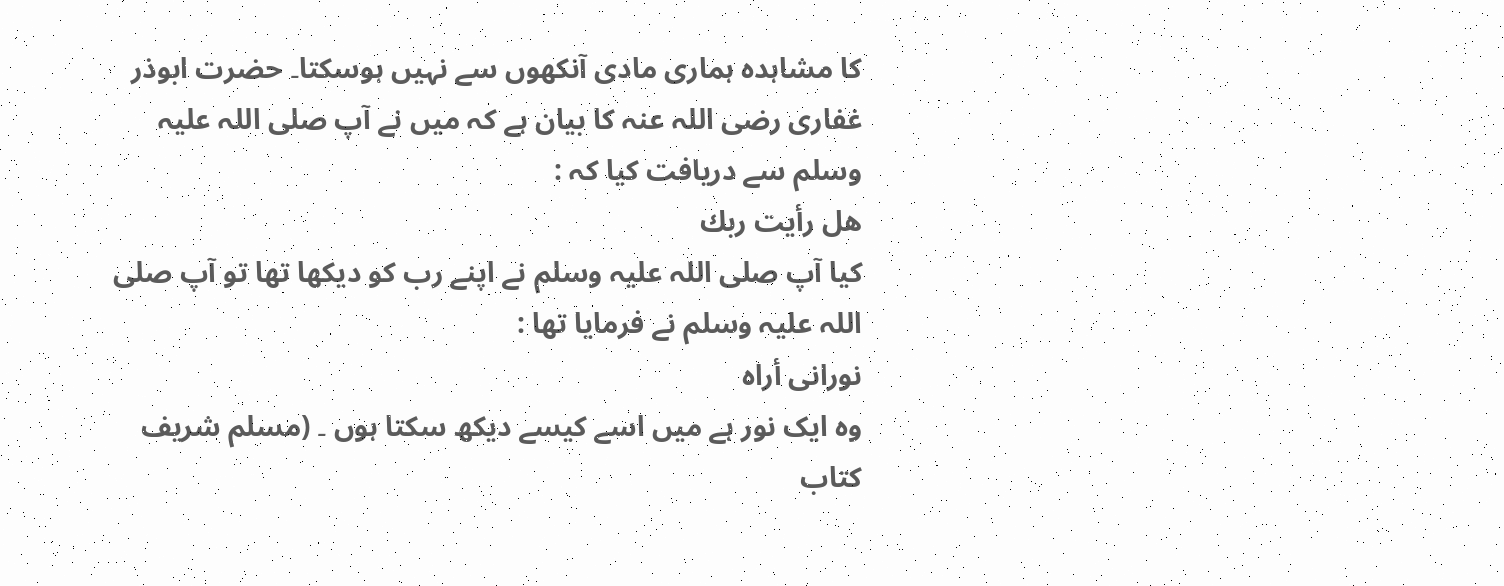کا مشاہدہ ہماری مادی آنکھوں سے نہیں ہوسکتا۔ حضرت ابوذر غفاری رضی اللہ عنہ کا بیان ہے کہ میں نے آپ صلی اللہ علیہ وسلم سے دریافت کیا کہ :
هل رأيت ربك
کیا آپ صلی اللہ علیہ وسلم نے اپنے رب کو دیکھا تھا تو آپ صلی اللہ علیہ وسلم نے فرمایا تھا :
نورانى أراه
وہ ایک نور ہے میں اسے کیسے دیکھ سکتا ہوں ۔ (مسلم شریف کتاب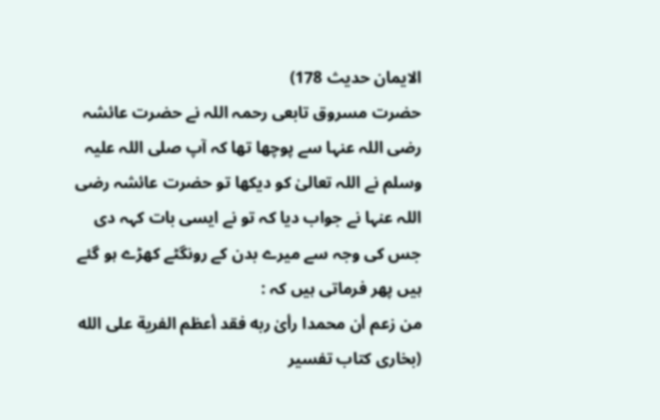الایمان حدیث 178)
حضرت مسروق تابعی رحمہ اللہ نے حضرت عائشہ رضی اللہ عنہا سے پوچھا تھا کہ آپ صلی اللہ علیہ وسلم نے اللہ تعالیٰ کو دیکھا تو حضرت عائشہ رضی اللہ عنہا نے جواب دیا کہ تو نے ایسی بات کہہ دی جس کی وجہ سے میرے بدن کے رونگٹے کھڑے ہو گئے ہیں پھر فرماتی ہیں کہ :
من زعم أن محمدا رأىٰ ربه فقد أعظم الفرية على الله
(بخاری كتاب تفسير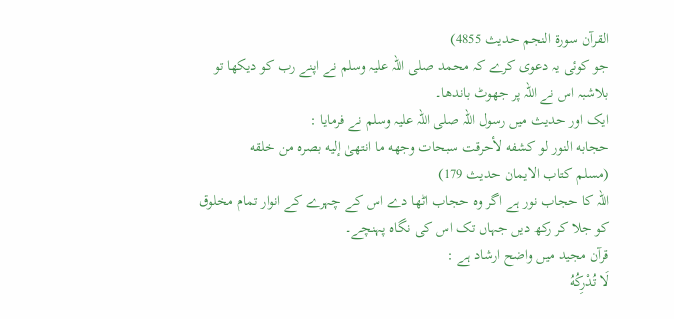القرآن سورة النجم حديث 4855)
جو کوئی یہ دعوی کرے کہ محمد صلی اللہ علیہ وسلم نے اپنے رب کو دیکھا تو بلاشبہ اس نے اللہ پر جھوٹ باندھا۔
ایک اور حدیث میں رسول اللہ صلی اللہ علیہ وسلم نے فرمایا :
حجابه النور لو كشفه لأحرقت سبحات وجهه ما انتهىٰ إليه بصره من خلقه
(مسلم کتاب الایمان حدیث 179)
اللہ کا حجاب نور ہے اگر وہ حجاب اٹھا دے اس کے چہرے کے انوار تمام مخلوق کو جلا کر رکھ دیں جہاں تک اس کی نگاہ پہنچے۔
قرآن مجید میں واضح ارشاد ہے :
لَا تُدْرِكُهُ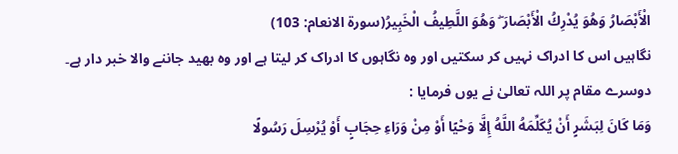الْأَبْصَارُ وَهُوَ يُدْرِكُ الْأَبْصَارَ ۖ وَهُوَ اللَّطِيفُ الْخَبِيرُ(سورۃ الانعام: 103)
نگاہیں اس کا ادراک نہیں کر سکتیں اور وہ نگاہوں کا ادراک کر لیتا ہے اور وہ بھید جاننے والا خبر دار ہے۔
دوسرے مقام پر اللہ تعالیٰ نے یوں فرمایا :
وَمَا كَانَ لِبَشَرٍ أَنْ يُكَلِّمَهُ اللَّهُ إِلَّا وَحْيًا أَوْ مِنْ وَرَاءِ حِجَابٍ أَوْ يُرْسِلَ رَسُولًا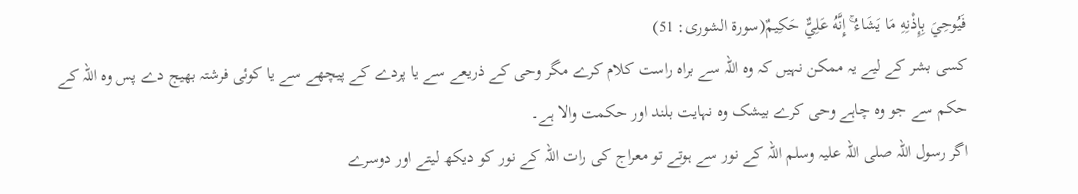فَيُوحِيَ بِإِذْنِهِ مَا يَشَاءُ ۚ إِنَّهُ عَلِيٌّ حَكِيمٌ(سورۃ الشوری: 51)
کسی بشر کے لیے یہ ممکن نہیں کہ وہ اللہ سے براہ راست کلام کرے مگر وحی کے ذریعے سے یا پردے کے پیچھے سے یا کوئی فرشتہ بھیج دے پس وہ اللہ کے حکم سے جو وہ چاہے وحی کرے بیشک وہ نہایت بلند اور حکمت والا ہے۔
اگر رسول اللہ صلی اللہ علیہ وسلم اللہ کے نور سے ہوتے تو معراج کی رات اللہ کے نور کو دیکھ لیتے اور دوسرے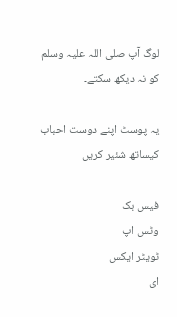لوگ آپ صلی اللہ علیہ وسلم کو نہ دیکھ سکتے۔

یہ پوسٹ اپنے دوست احباب کیساتھ شئیر کریں

فیس بک
وٹس اپ
ٹویٹر ایکس
ای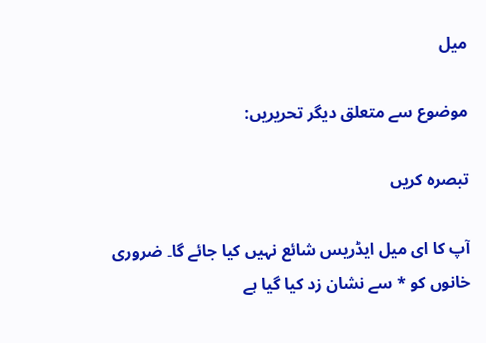میل

موضوع سے متعلق دیگر تحریریں:

تبصرہ کریں

آپ کا ای میل ایڈریس شائع نہیں کیا جائے گا۔ ضروری خانوں کو * سے نشان زد کیا گیا ہے